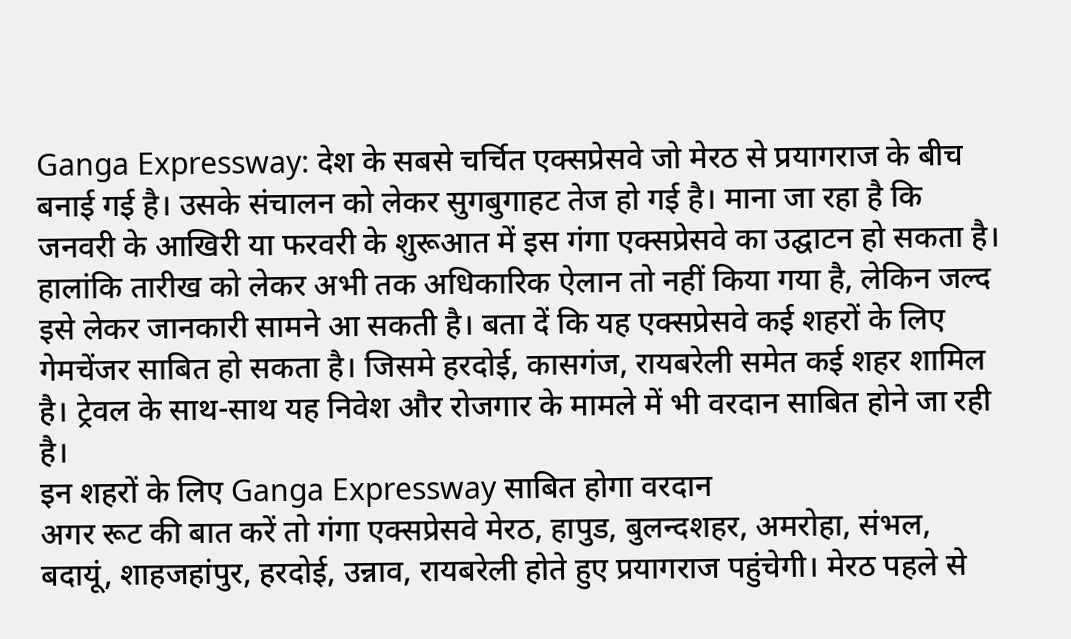Ganga Expressway: देश के सबसे चर्चित एक्सप्रेसवे जो मेरठ से प्रयागराज के बीच बनाई गई है। उसके संचालन को लेकर सुगबुगाहट तेज हो गई है। माना जा रहा है कि जनवरी के आखिरी या फरवरी के शुरूआत में इस गंगा एक्सप्रेसवे का उद्घाटन हो सकता है। हालांकि तारीख को लेकर अभी तक अधिकारिक ऐलान तो नहीं किया गया है, लेकिन जल्द इसे लेकर जानकारी सामने आ सकती है। बता दें कि यह एक्सप्रेसवे कई शहरों के लिए गेमचेंजर साबित हो सकता है। जिसमे हरदोई, कासगंज, रायबरेली समेत कई शहर शामिल है। ट्रेवल के साथ-साथ यह निवेश और रोजगार के मामले में भी वरदान साबित होने जा रही है।
इन शहरों के लिए Ganga Expressway साबित होगा वरदान
अगर रूट की बात करें तो गंगा एक्सप्रेसवे मेरठ, हापुड, बुलन्दशहर, अमरोहा, संभल, बदायूं, शाहजहांपुर, हरदोई, उन्नाव, रायबरेली होते हुए प्रयागराज पहुंचेगी। मेरठ पहले से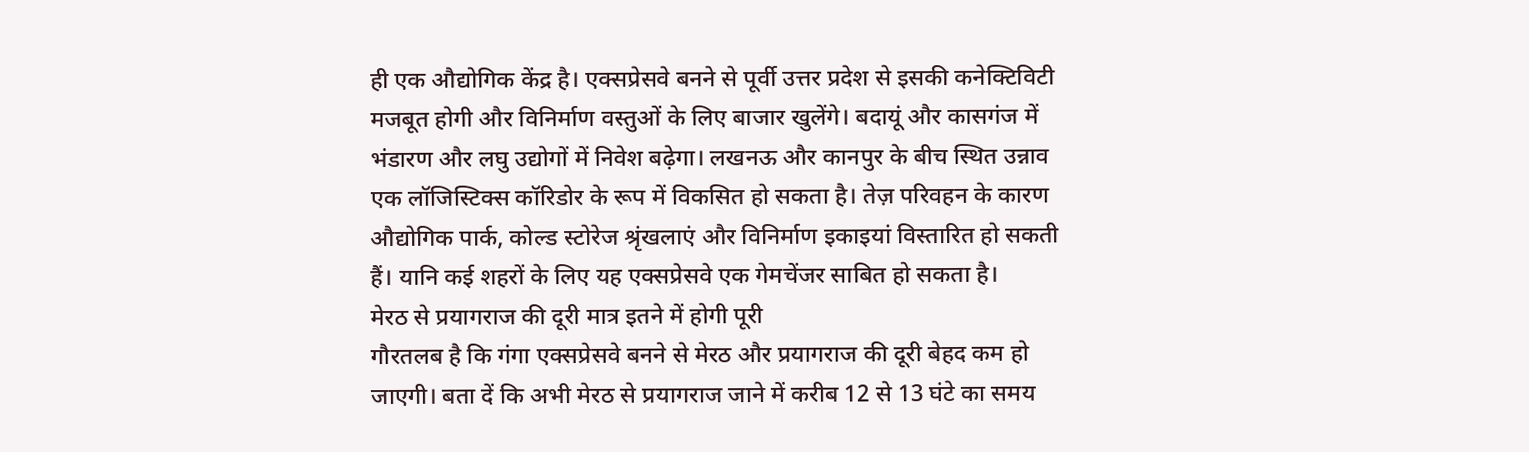ही एक औद्योगिक केंद्र है। एक्सप्रेसवे बनने से पूर्वी उत्तर प्रदेश से इसकी कनेक्टिविटी मजबूत होगी और विनिर्माण वस्तुओं के लिए बाजार खुलेंगे। बदायूं और कासगंज में भंडारण और लघु उद्योगों में निवेश बढ़ेगा। लखनऊ और कानपुर के बीच स्थित उन्नाव एक लॉजिस्टिक्स कॉरिडोर के रूप में विकसित हो सकता है। तेज़ परिवहन के कारण औद्योगिक पार्क, कोल्ड स्टोरेज श्रृंखलाएं और विनिर्माण इकाइयां विस्तारित हो सकती हैं। यानि कई शहरों के लिए यह एक्सप्रेसवे एक गेमचेंजर साबित हो सकता है।
मेरठ से प्रयागराज की दूरी मात्र इतने में होगी पूरी
गौरतलब है कि गंगा एक्सप्रेसवे बनने से मेरठ और प्रयागराज की दूरी बेहद कम हो जाएगी। बता दें कि अभी मेरठ से प्रयागराज जाने में करीब 12 से 13 घंटे का समय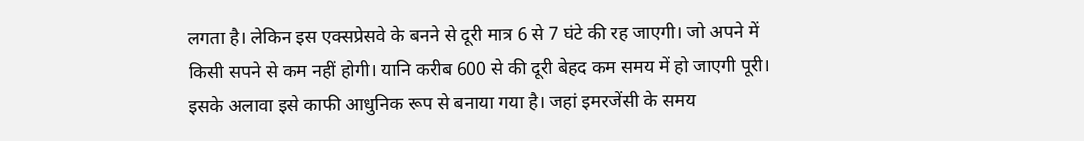लगता है। लेकिन इस एक्सप्रेसवे के बनने से दूरी मात्र 6 से 7 घंटे की रह जाएगी। जो अपने में किसी सपने से कम नहीं होगी। यानि करीब 600 से की दूरी बेहद कम समय में हो जाएगी पूरी। इसके अलावा इसे काफी आधुनिक रूप से बनाया गया है। जहां इमरजेंसी के समय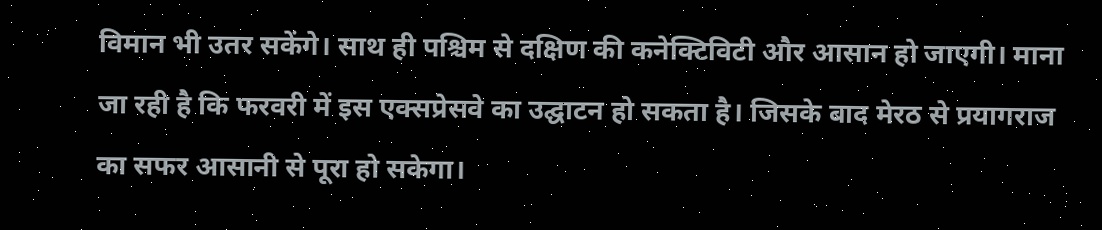विमान भी उतर सकेंगे। साथ ही पश्चिम से दक्षिण की कनेक्टिविटी और आसान हो जाएगी। माना जा रही है कि फरवरी में इस एक्सप्रेसवे का उद्घाटन हो सकता है। जिसके बाद मेरठ से प्रयागराज का सफर आसानी से पूरा हो सकेगा।